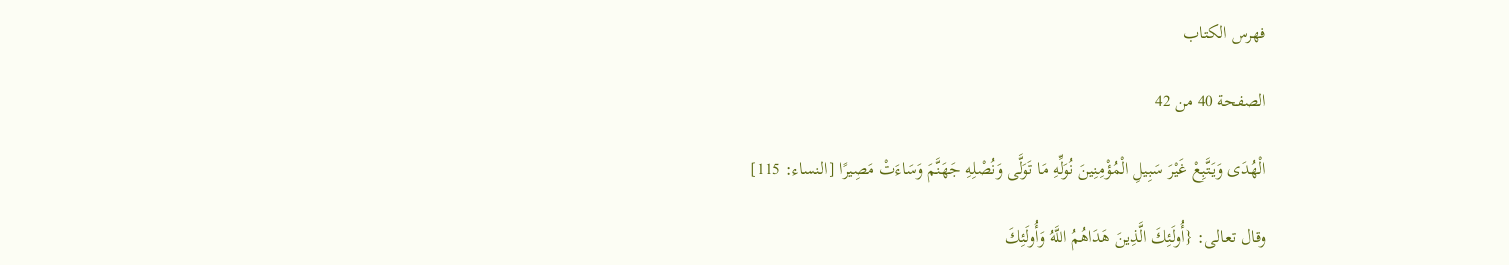فهرس الكتاب

الصفحة 40 من 42

الْهُدَى وَيَتَّبِعْ غَيْرَ سَبِيلِ الْمُؤْمِنِينَ نُوَلِّهِ مَا تَوَلَّى وَنُصْلِهِ جَهَنَّمَ وَسَاءَتْ مَصِيرًا [النساء: 115]

وقال تعالى: {أُولَئِكَ الَّذِينَ هَدَاهُمُ اللَّهُ وَأُولَئِكَ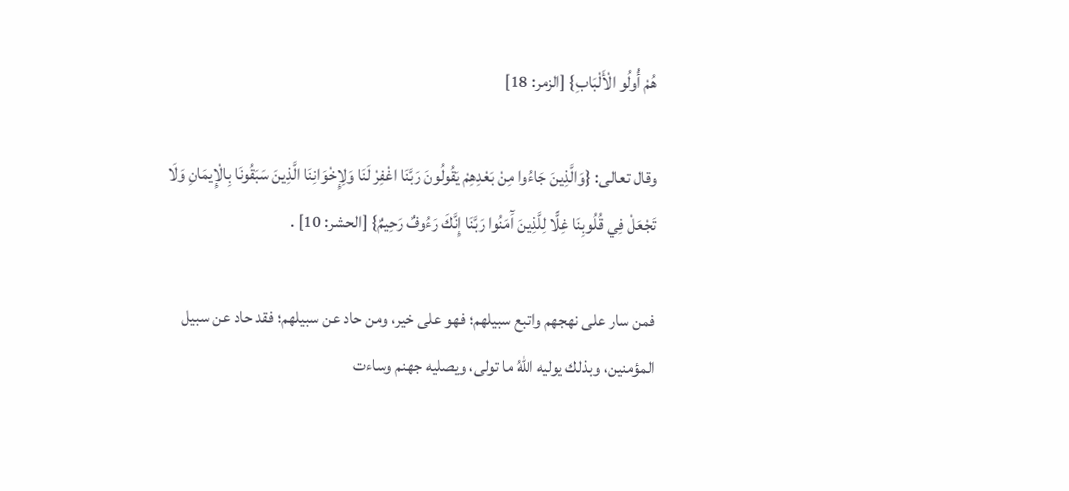هُمْ أُولُو الْأَلْبَابِ} [الزمر: 18]

وقال تعالى: {وَالَّذِينَ جَاءُوا مِنْ بَعْدِهِمْ يَقُولُونَ رَبَّنَا اغْفِرْ لَنَا وَلِإِخْوَانِنَا الَّذِينَ سَبَقُونَا بِالْإِيمَانِ وَلَا تَجْعَلْ فِي قُلُوبِنَا غِلًّا لِلَّذِينَ آَمَنُوا رَبَّنَا إِنَّكَ رَءُوفٌ رَحِيمٌ} [الحشر: 10] .

فمن سار على نهجهم واتبع سبيلهم؛ فهو على خير، ومن حاد عن سبيلهم؛ فقد حاد عن سبيل المؤمنين، وبذلك يوليه اللهُ ما تولى، ويصليه جهنم وساءت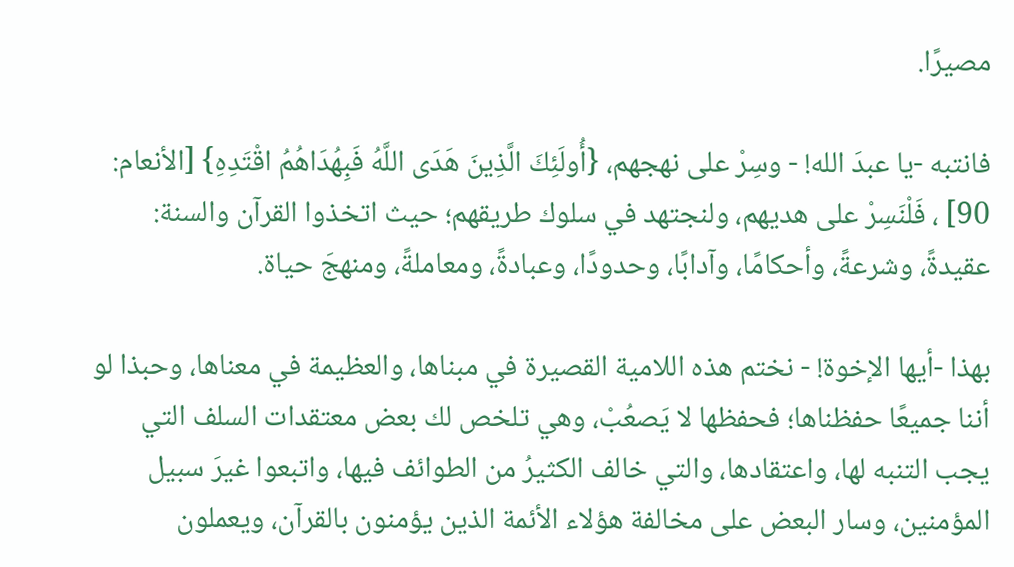مصيرًا.

فانتبه -يا عبدَ الله! - وسِرْ على نهجهم، {أُولَئِكَ الَّذِينَ هَدَى اللَّهُ فَبِهُدَاهُمُ اقْتَدِهِ} [الأنعام: 90] ، فَلْنَسِرْ على هديهم، ولنجتهد في سلوك طريقهم؛ حيث اتخذوا القرآن والسنة: عقيدةً، وشرعةً، وأحكامًا، وآدابًا، وحدودًا، وعبادةً، ومعاملةً، ومنهجَ حياة.

بهذا -أيها الإخوة! - نختم هذه اللامية القصيرة في مبناها، والعظيمة في معناها، وحبذا لو أننا جميعًا حفظناها؛ فحفظها لا يَصعُبْ، وهي تلخص لك بعض معتقدات السلف التي يجب التنبه لها، واعتقادها، والتي خالف الكثيرُ من الطوائف فيها، واتبعوا غيرَ سبيل المؤمنين، وسار البعض على مخالفة هؤلاء الأئمة الذين يؤمنون بالقرآن، ويعملون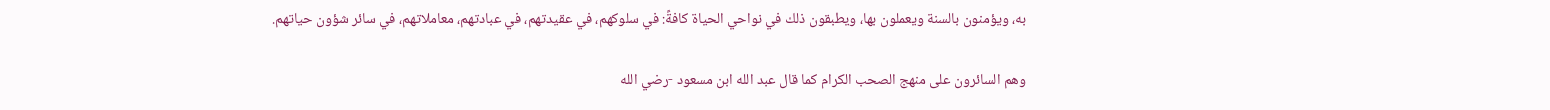به، ويؤمنون بالسنة ويعملون بها، ويطبقون ذلك في نواحي الحياة كافةً: في سلوكهم، في عقيدتهم، في عبادتهم، معاملاتهم، في سائر شؤون حياتهم.

وهم السائرون على منهج الصحب الكرام كما قال عبد الله ابن مسعود -رضي الله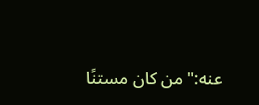عنه:"من كان مستنًا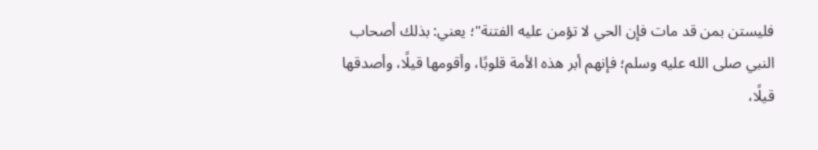فليستن بمن قد مات فإن الحي لا تؤمن عليه الفتنة"؛ يعني: بذلك أصحاب النبي صلى الله عليه وسلم؛ فإنهم أبر هذه الأمة قلوبًا، وأقومها قيلًا، وأصدقها قيلًا،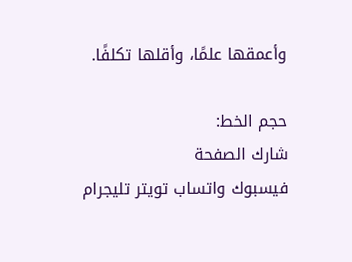وأعمقها علمًا، وأقلها تكلفًا.

حجم الخط:
شارك الصفحة
فيسبوك واتساب تويتر تليجرام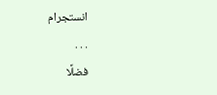انستجرام
. . .
فضلًا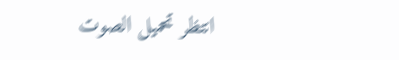انتظر تحميل الصوت